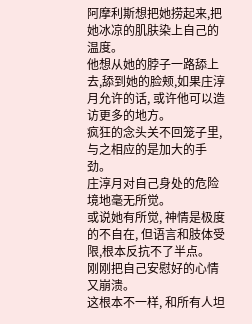阿摩利斯想把她捞起来,把她冰凉的肌肤染上自己的温度。
他想从她的脖子一路舔上去,舔到她的脸颊,如果庄淳月允许的话, 或许他可以造访更多的地方。
疯狂的念头关不回笼子里,与之相应的是加大的手劲。
庄淳月对自己身处的危险境地毫无所觉。
或说她有所觉, 神情是极度的不自在, 但语言和肢体受限,根本反抗不了半点。
刚刚把自己安慰好的心情又崩溃。
这根本不一样, 和所有人坦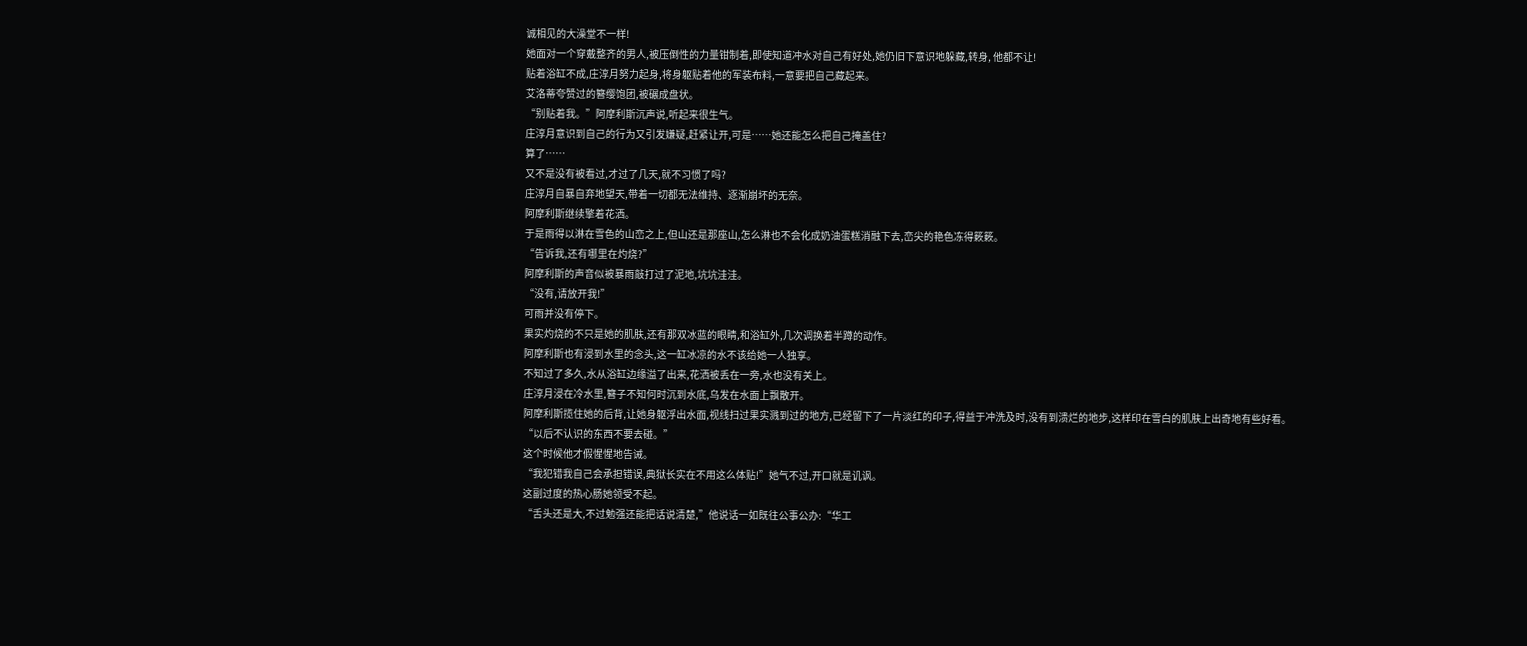诚相见的大澡堂不一样!
她面对一个穿戴整齐的男人,被压倒性的力量钳制着,即使知道冲水对自己有好处,她仍旧下意识地躲藏,转身, 他都不让!
贴着浴缸不成,庄淳月努力起身,将身躯贴着他的军装布料,一意要把自己藏起来。
艾洛蒂夸赞过的簪缨饱团,被碾成盘状。
“别贴着我。”阿摩利斯沉声说,听起来很生气。
庄淳月意识到自己的行为又引发嫌疑,赶紧让开,可是……她还能怎么把自己掩盖住?
算了……
又不是没有被看过,才过了几天,就不习惯了吗?
庄淳月自暴自弃地望天,带着一切都无法维持、逐渐崩坏的无奈。
阿摩利斯继续擎着花洒。
于是雨得以淋在雪色的山峦之上,但山还是那座山,怎么淋也不会化成奶油蛋糕消融下去,峦尖的艳色冻得簌簌。
“告诉我,还有哪里在灼烧?”
阿摩利斯的声音似被暴雨敲打过了泥地,坑坑洼洼。
“没有,请放开我!”
可雨并没有停下。
果实灼烧的不只是她的肌肤,还有那双冰蓝的眼睛,和浴缸外,几次调换着半蹲的动作。
阿摩利斯也有浸到水里的念头,这一缸冰凉的水不该给她一人独享。
不知过了多久,水从浴缸边缘溢了出来,花洒被丢在一旁,水也没有关上。
庄淳月浸在冷水里,簪子不知何时沉到水底,乌发在水面上飘散开。
阿摩利斯揽住她的后背,让她身躯浮出水面,视线扫过果实溅到过的地方,已经留下了一片淡红的印子,得益于冲洗及时,没有到溃烂的地步,这样印在雪白的肌肤上出奇地有些好看。
“以后不认识的东西不要去碰。”
这个时候他才假惺惺地告诫。
“我犯错我自己会承担错误,典狱长实在不用这么体贴!”她气不过,开口就是讥讽。
这副过度的热心肠她领受不起。
“舌头还是大,不过勉强还能把话说清楚,”他说话一如既往公事公办:“华工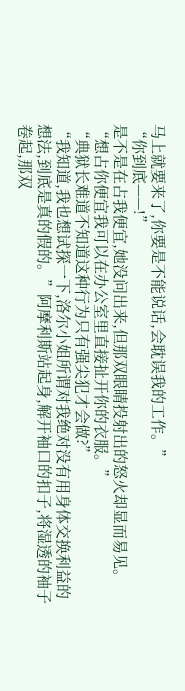马上就要来了,你要是不能说话,会耽误我的工作。”
“你到底——!”
是不是在占我便宜,她没问出来,但那双眼睛投射出的怒火却显而易见。
“想占你便宜我可以在办公室里直接扯开你的衣服。”
“典狱长难道不知道这种行为只有强尖犯才会做?”
“我知道,我也想试探一下,洛尔小姐所谓对我绝对没有用身体交换利益的想法,到底是真的假的。”阿摩利斯站起身,解开袖口的扣子,将湿透的袖子卷起,那双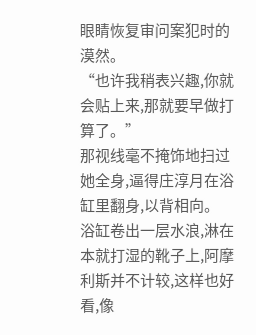眼睛恢复审问案犯时的漠然。
“也许我稍表兴趣,你就会贴上来,那就要早做打算了。”
那视线毫不掩饰地扫过她全身,逼得庄淳月在浴缸里翻身,以背相向。
浴缸卷出一层水浪,淋在本就打湿的靴子上,阿摩利斯并不计较,这样也好看,像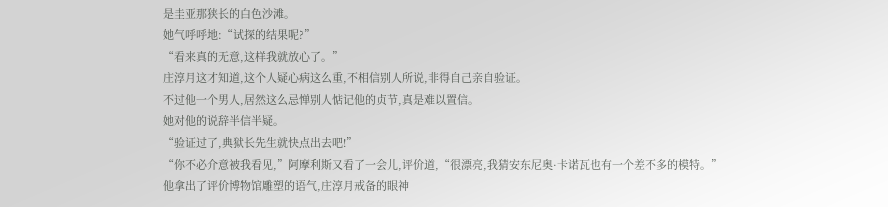是圭亚那狭长的白色沙滩。
她气呼呼地:“试探的结果呢?”
“看来真的无意,这样我就放心了。”
庄淳月这才知道,这个人疑心病这么重,不相信别人所说,非得自己亲自验证。
不过他一个男人,居然这么忌惮别人惦记他的贞节,真是难以置信。
她对他的说辞半信半疑。
“验证过了,典狱长先生就快点出去吧!”
“你不必介意被我看见,”阿摩利斯又看了一会儿,评价道,“很漂亮,我猜安东尼奥·卡诺瓦也有一个差不多的模特。”
他拿出了评价博物馆雕塑的语气,庄淳月戒备的眼神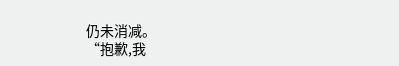仍未消减。
“抱歉,我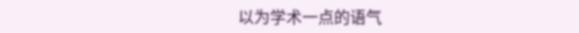以为学术一点的语气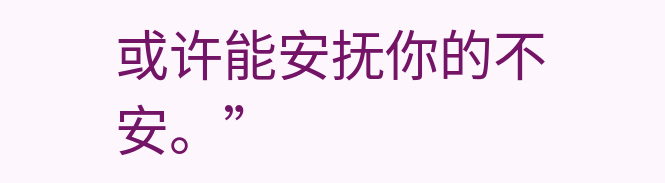或许能安抚你的不安。”